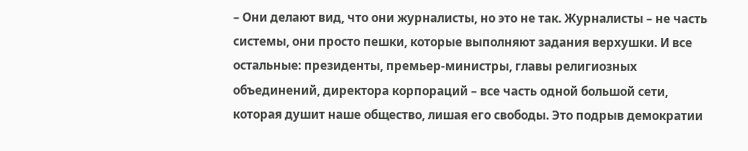– Они делают вид, что они журналисты, но это не так. Журналисты – не часть системы, они просто пешки, которые выполняют задания верхушки. И все остальные: президенты, премьер-министры, главы религиозных объединений, директора корпораций – все часть одной большой сети, которая душит наше общество, лишая его свободы. Это подрыв демократии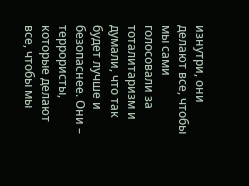изнутри, они делают все, чтобы мы сами голосовали за тоталитаризм и думали, что так будет лучше и безопаснее. Они – террористы, которые делают все, чтобы мы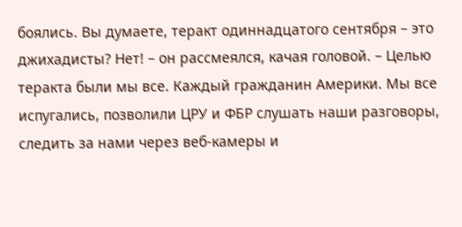боялись. Вы думаете, теракт одиннадцатого сентября – это джихадисты? Нет! – он рассмеялся, качая головой. – Целью теракта были мы все. Каждый гражданин Америки. Мы все испугались, позволили ЦРУ и ФБР слушать наши разговоры, следить за нами через веб-камеры и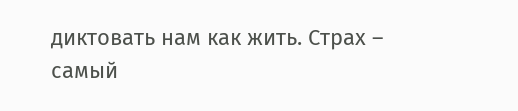диктовать нам как жить. Страх – самый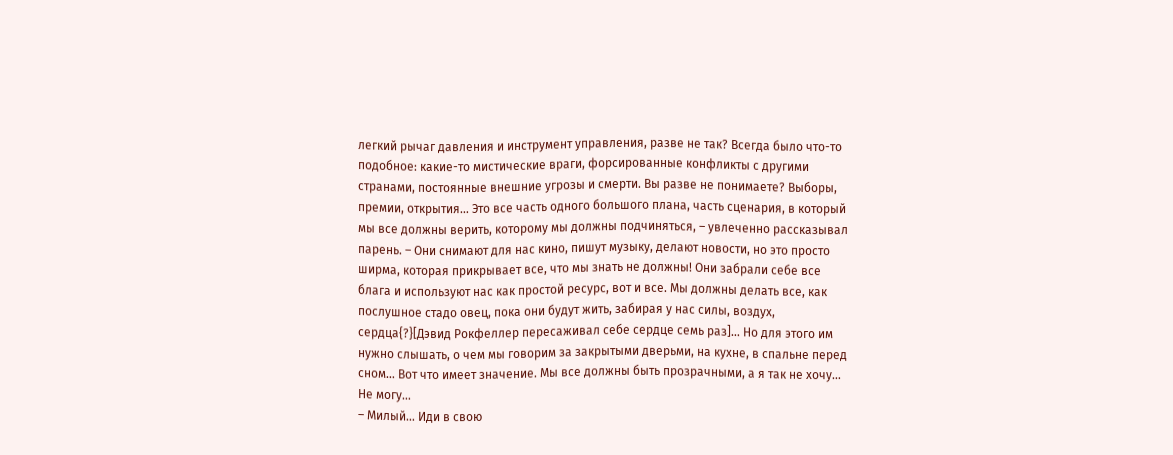легкий рычаг давления и инструмент управления, разве не так? Всегда было что-то подобное: какие-то мистические враги, форсированные конфликты с другими странами, постоянные внешние угрозы и смерти. Вы разве не понимаете? Выборы, премии, открытия… Это все часть одного большого плана, часть сценария, в который мы все должны верить, которому мы должны подчиняться, – увлеченно рассказывал парень. – Они снимают для нас кино, пишут музыку, делают новости, но это просто ширма, которая прикрывает все, что мы знать не должны! Они забрали себе все блага и используют нас как простой ресурс, вот и все. Мы должны делать все, как послушное стадо овец, пока они будут жить, забирая у нас силы, воздух, сердца{?}[Дэвид Рокфеллер пересаживал себе сердце семь раз]… Но для этого им нужно слышать, о чем мы говорим за закрытыми дверьми, на кухне, в спальне перед сном… Вот что имеет значение. Мы все должны быть прозрачными, а я так не хочу… Не могу…
– Милый… Иди в свою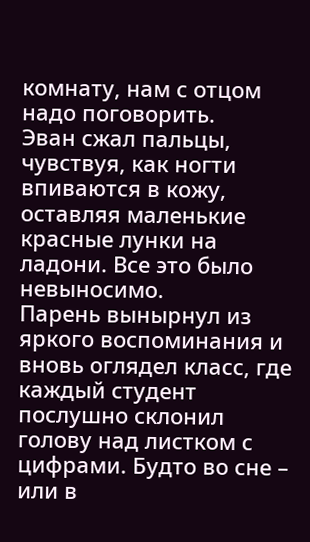комнату, нам с отцом надо поговорить.
Эван сжал пальцы, чувствуя, как ногти впиваются в кожу, оставляя маленькие красные лунки на ладони. Все это было невыносимо.
Парень вынырнул из яркого воспоминания и вновь оглядел класс, где каждый студент послушно склонил голову над листком с цифрами. Будто во сне – или в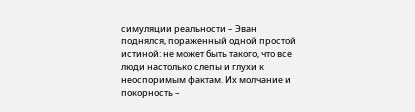симуляции реальности – Эван поднялся, пораженный одной простой истиной: не может быть такого, что все люди настолько слепы и глухи к неоспоримым фактам. Их молчание и покорность –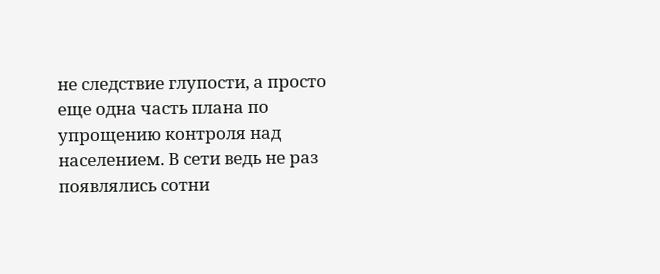не следствие глупости, а просто еще одна часть плана по упрощению контроля над населением. В сети ведь не раз появлялись сотни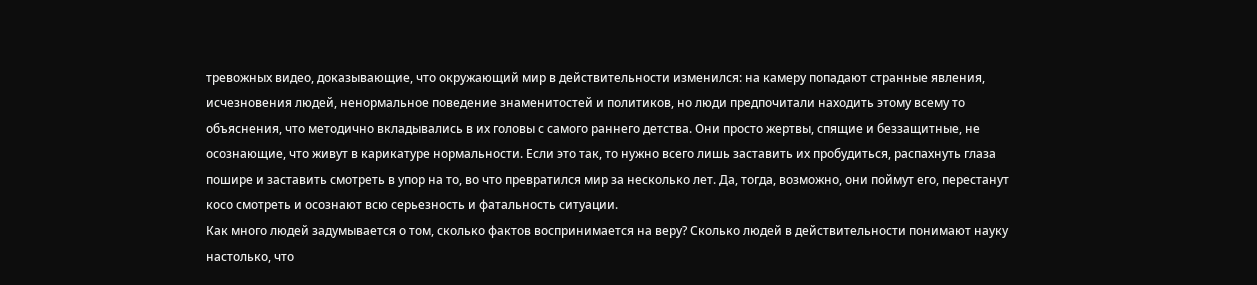тревожных видео, доказывающие, что окружающий мир в действительности изменился: на камеру попадают странные явления, исчезновения людей, ненормальное поведение знаменитостей и политиков, но люди предпочитали находить этому всему то объяснения, что методично вкладывались в их головы с самого раннего детства. Они просто жертвы, спящие и беззащитные, не осознающие, что живут в карикатуре нормальности. Если это так, то нужно всего лишь заставить их пробудиться, распахнуть глаза пошире и заставить смотреть в упор на то, во что превратился мир за несколько лет. Да, тогда, возможно, они поймут его, перестанут косо смотреть и осознают всю серьезность и фатальность ситуации.
Как много людей задумывается о том, сколько фактов воспринимается на веру? Сколько людей в действительности понимают науку настолько, что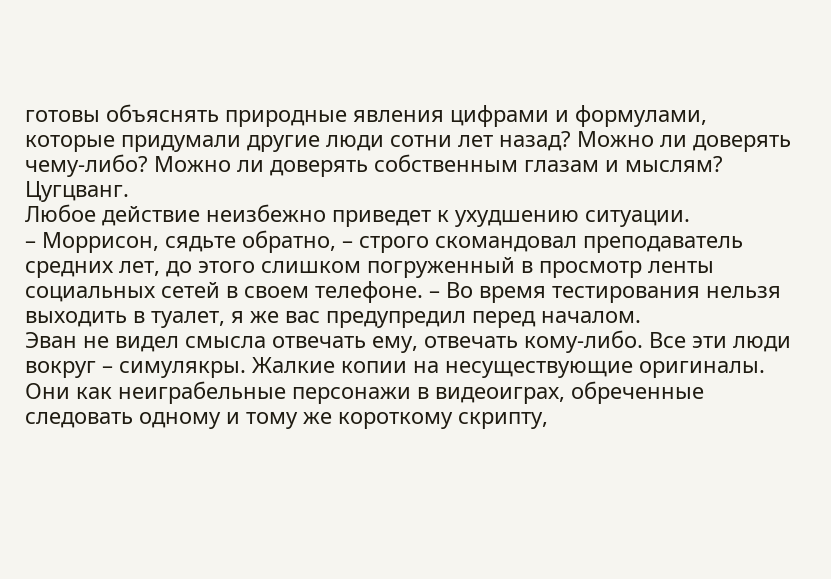готовы объяснять природные явления цифрами и формулами, которые придумали другие люди сотни лет назад? Можно ли доверять чему-либо? Можно ли доверять собственным глазам и мыслям?
Цугцванг.
Любое действие неизбежно приведет к ухудшению ситуации.
– Моррисон, сядьте обратно, – строго скомандовал преподаватель средних лет, до этого слишком погруженный в просмотр ленты социальных сетей в своем телефоне. – Во время тестирования нельзя выходить в туалет, я же вас предупредил перед началом.
Эван не видел смысла отвечать ему, отвечать кому-либо. Все эти люди вокруг – симулякры. Жалкие копии на несуществующие оригиналы. Они как неиграбельные персонажи в видеоиграх, обреченные следовать одному и тому же короткому скрипту,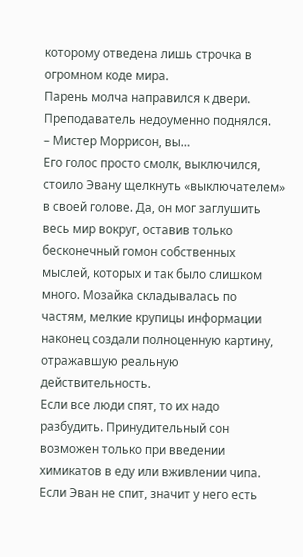которому отведена лишь строчка в огромном коде мира.
Парень молча направился к двери. Преподаватель недоуменно поднялся.
– Мистер Моррисон, вы…
Его голос просто смолк, выключился, стоило Эвану щелкнуть «выключателем» в своей голове. Да, он мог заглушить весь мир вокруг, оставив только бесконечный гомон собственных мыслей, которых и так было слишком много. Мозайка складывалась по частям, мелкие крупицы информации наконец создали полноценную картину, отражавшую реальную действительность.
Если все люди спят, то их надо разбудить. Принудительный сон возможен только при введении химикатов в еду или вживлении чипа. Если Эван не спит, значит у него есть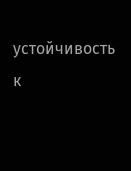устойчивость к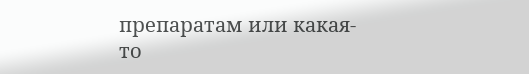препаратам или какая-то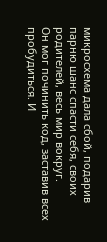микросхема дала сбой, подарив парню шанс спасти себя, своих родителей, весь мир вокруг.
Он мог починить код, заставив всех пробудиться. И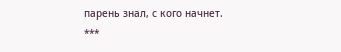парень знал, с кого начнет.
***